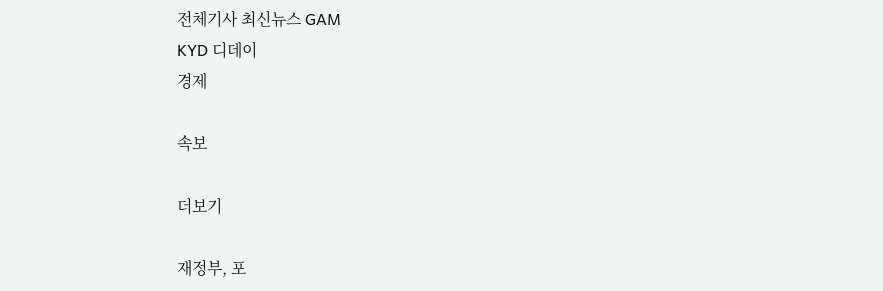전체기사 최신뉴스 GAM
KYD 디데이
경제

속보

더보기

재정부, 포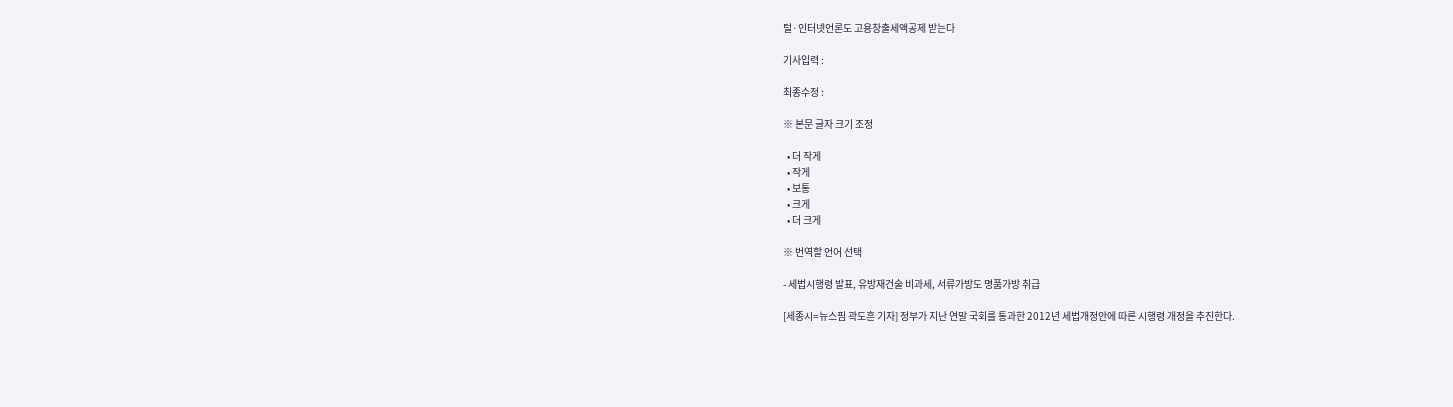털·인터넷언론도 고용창출세액공제 받는다

기사입력 :

최종수정 :

※ 본문 글자 크기 조정

  • 더 작게
  • 작게
  • 보통
  • 크게
  • 더 크게

※ 번역할 언어 선택

- 세법시행령 발표, 유방재건술 비과세, 서류가방도 명품가방 취급

[세종시=뉴스핌 곽도흔 기자] 정부가 지난 연말 국회를 통과한 2012년 세법개정안에 따른 시행령 개정을 추진한다.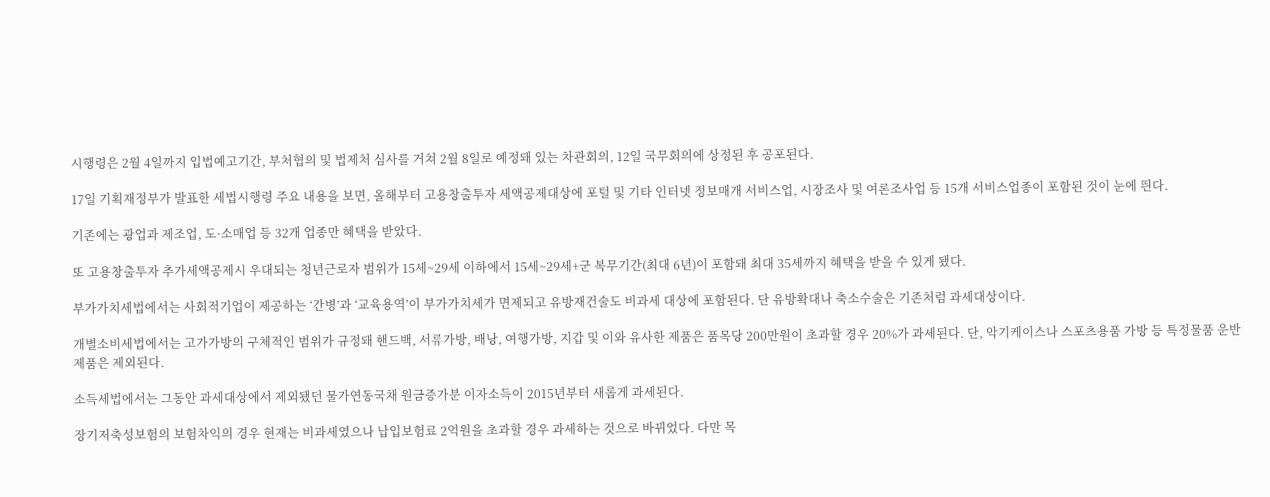시행령은 2월 4일까지 입법예고기간, 부처협의 및 법제처 심사를 거쳐 2월 8일로 예정돼 있는 차관회의, 12일 국무회의에 상정된 후 공포된다.

17일 기획재정부가 발표한 세법시행령 주요 내용을 보면, 올해부터 고용창출투자 세액공제대상에 포털 및 기타 인터넷 정보매개 서비스업, 시장조사 및 여론조사업 등 15개 서비스업종이 포함된 것이 눈에 띈다.

기존에는 광업과 제조업, 도·소매업 등 32개 업종만 혜택을 받았다.

또 고용창출투자 추가세액공제시 우대되는 청년근로자 범위가 15세~29세 이하에서 15세~29세+군 복무기간(최대 6년)이 포함돼 최대 35세까지 혜택을 받을 수 있게 됐다.

부가가치세법에서는 사회적기업이 제공하는 ‘간병’과 ‘교육용역’이 부가가치세가 면제되고 유방재건술도 비과세 대상에 포함된다. 단 유방확대나 축소수술은 기존처럼 과세대상이다.

개별소비세법에서는 고가가방의 구체적인 범위가 규정돼 핸드백, 서류가방, 배낭, 여행가방, 지갑 및 이와 유사한 제품은 품목당 200만원이 초과할 경우 20%가 과세된다. 단, 악기케이스나 스포츠용품 가방 등 특정물품 운반 제품은 제외된다.

소득세법에서는 그동안 과세대상에서 제외됐던 물가연동국채 원금증가분 이자소득이 2015년부터 새롭게 과세된다.

장기저축성보험의 보험차익의 경우 현재는 비과세였으나 납입보험료 2억원을 초과할 경우 과세하는 것으로 바뀌었다. 다만 목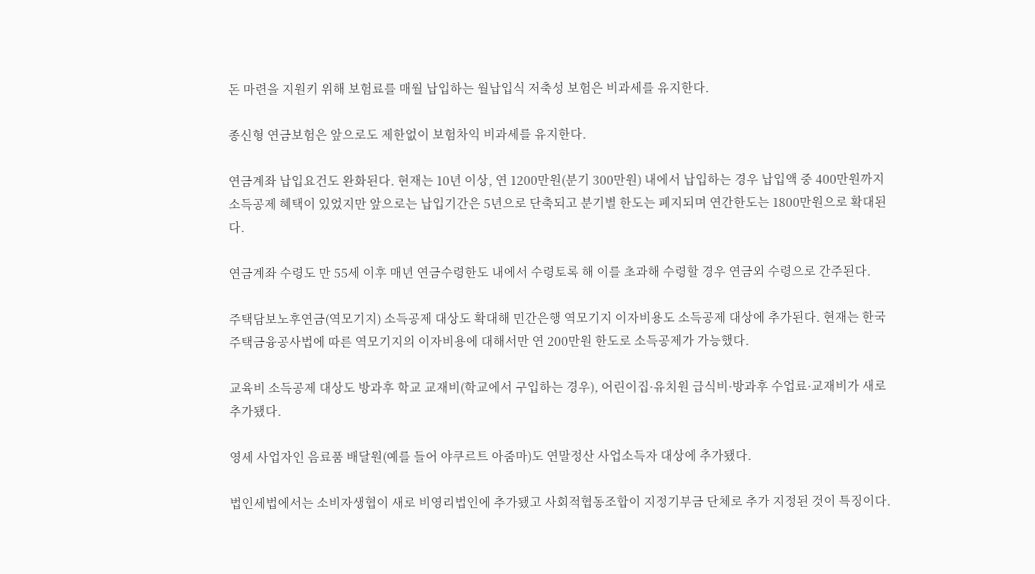돈 마련을 지원키 위해 보험료를 매월 납입하는 월납입식 저축성 보험은 비과세를 유지한다.

종신형 연금보험은 앞으로도 제한없이 보험차익 비과세를 유지한다.

연금계좌 납입요건도 완화된다. 현재는 10년 이상, 연 1200만원(분기 300만원) 내에서 납입하는 경우 납입액 중 400만원까지 소득공제 혜택이 있었지만 앞으로는 납입기간은 5년으로 단축되고 분기별 한도는 폐지되며 연간한도는 1800만원으로 확대된다.

연금계좌 수령도 만 55세 이후 매년 연금수령한도 내에서 수령토록 해 이를 초과해 수령할 경우 연금외 수령으로 간주된다.

주택담보노후연금(역모기지) 소득공제 대상도 확대해 민간은행 역모기지 이자비용도 소득공제 대상에 추가된다. 현재는 한국주택금융공사법에 따른 역모기지의 이자비용에 대해서만 연 200만원 한도로 소득공제가 가능했다.

교육비 소득공제 대상도 방과후 학교 교재비(학교에서 구입하는 경우), 어린이집·유치원 급식비·방과후 수업료·교재비가 새로 추가됐다.

영세 사업자인 음료품 배달원(예를 들어 야쿠르트 아줌마)도 연말정산 사업소득자 대상에 추가됐다.

법인세법에서는 소비자생협이 새로 비영리법인에 추가됐고 사회적협동조합이 지정기부금 단체로 추가 지정된 것이 특징이다.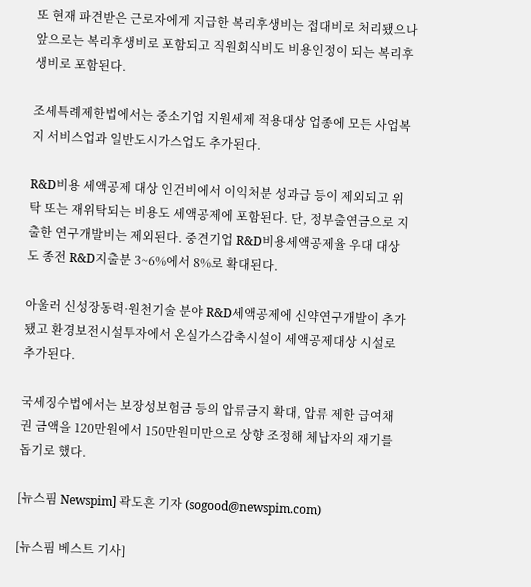또 현재 파견받은 근로자에게 지급한 복리후생비는 접대비로 처리됐으나 앞으로는 복리후생비로 포함되고 직원회식비도 비용인정이 되는 복리후생비로 포함된다.

조세특례제한법에서는 중소기업 지원세제 적용대상 업종에 모든 사업복지 서비스업과 일반도시가스업도 추가된다.

R&D비용 세액공제 대상 인건비에서 이익처분 성과급 등이 제외되고 위탁 또는 재위탁되는 비용도 세액공제에 포함된다. 단, 정부출연금으로 지출한 연구개발비는 제외된다. 중견기업 R&D비용세액공제율 우대 대상도 종전 R&D지출분 3~6%에서 8%로 확대된다.

아울러 신성장동력·원천기술 분야 R&D세액공제에 신약연구개발이 추가됐고 환경보전시설투자에서 온실가스감축시설이 세액공제대상 시설로 추가된다.

국세징수법에서는 보장성보험금 등의 압류금지 확대, 압류 제한 급여채권 금액을 120만원에서 150만원미만으로 상향 조정해 체납자의 재기를 돕기로 했다.

[뉴스핌 Newspim] 곽도흔 기자 (sogood@newspim.com)

[뉴스핌 베스트 기사]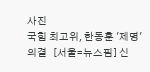사진
국힘 최고위, 한동훈 '제명' 의결   [서울=뉴스핌] 신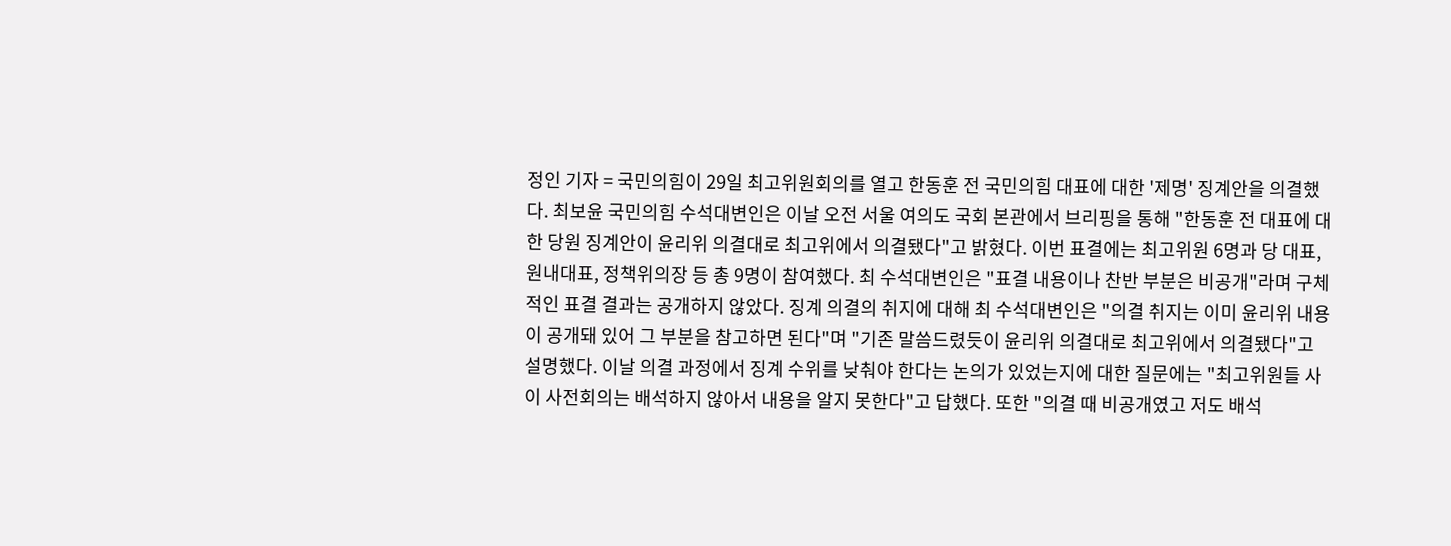정인 기자 = 국민의힘이 29일 최고위원회의를 열고 한동훈 전 국민의힘 대표에 대한 '제명' 징계안을 의결했다. 최보윤 국민의힘 수석대변인은 이날 오전 서울 여의도 국회 본관에서 브리핑을 통해 "한동훈 전 대표에 대한 당원 징계안이 윤리위 의결대로 최고위에서 의결됐다"고 밝혔다. 이번 표결에는 최고위원 6명과 당 대표, 원내대표, 정책위의장 등 총 9명이 참여했다. 최 수석대변인은 "표결 내용이나 찬반 부분은 비공개"라며 구체적인 표결 결과는 공개하지 않았다. 징계 의결의 취지에 대해 최 수석대변인은 "의결 취지는 이미 윤리위 내용이 공개돼 있어 그 부분을 참고하면 된다"며 "기존 말씀드렸듯이 윤리위 의결대로 최고위에서 의결됐다"고 설명했다. 이날 의결 과정에서 징계 수위를 낮춰야 한다는 논의가 있었는지에 대한 질문에는 "최고위원들 사이 사전회의는 배석하지 않아서 내용을 알지 못한다"고 답했다. 또한 "의결 때 비공개였고 저도 배석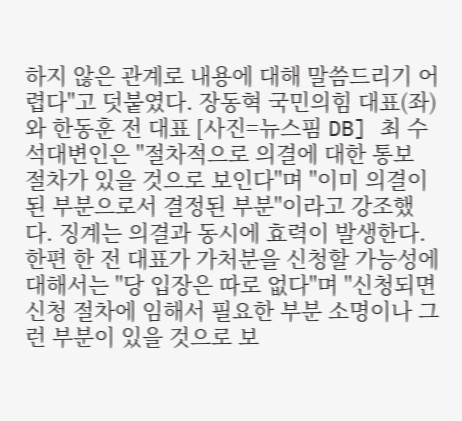하지 않은 관계로 내용에 대해 말씀드리기 어렵다"고 덧붙였다. 장동혁 국민의힘 대표(좌)와 한동훈 전 대표 [사진=뉴스핌 DB] 최 수석대변인은 "절차적으로 의결에 대한 통보 절차가 있을 것으로 보인다"며 "이미 의결이 된 부분으로서 결정된 부분"이라고 강조했다. 징계는 의결과 동시에 효력이 발생한다. 한편 한 전 대표가 가처분을 신청할 가능성에 대해서는 "당 입장은 따로 없다"며 "신청되면 신청 절차에 임해서 필요한 부분 소명이나 그런 부분이 있을 것으로 보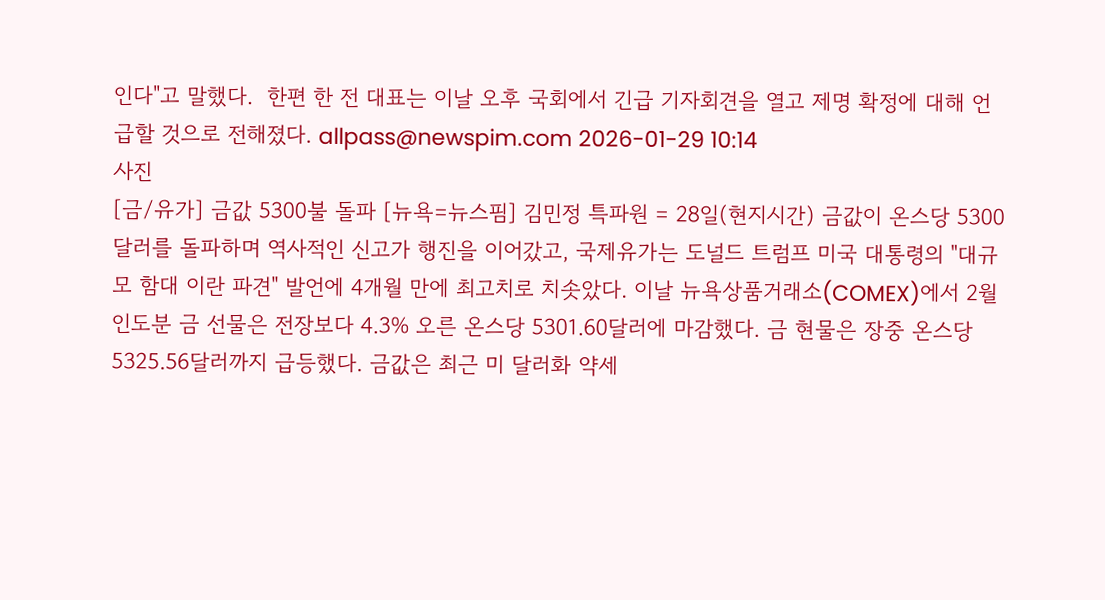인다"고 말했다.  한편 한 전 대표는 이날 오후 국회에서 긴급 기자회견을 열고 제명 확정에 대해 언급할 것으로 전해졌다. allpass@newspim.com 2026-01-29 10:14
사진
[금/유가] 금값 5300불 돌파 [뉴욕=뉴스핌] 김민정 특파원 = 28일(현지시간) 금값이 온스당 5300달러를 돌파하며 역사적인 신고가 행진을 이어갔고, 국제유가는 도널드 트럼프 미국 대통령의 "대규모 함대 이란 파견" 발언에 4개월 만에 최고치로 치솟았다. 이날 뉴욕상품거래소(COMEX)에서 2월 인도분 금 선물은 전장보다 4.3% 오른 온스당 5301.60달러에 마감했다. 금 현물은 장중 온스당 5325.56달러까지 급등했다. 금값은 최근 미 달러화 약세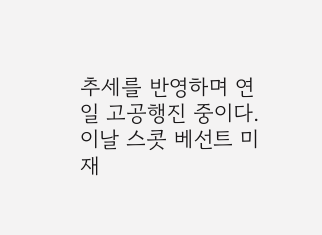추세를 반영하며 연일 고공행진 중이다. 이날 스콧 베선트 미 재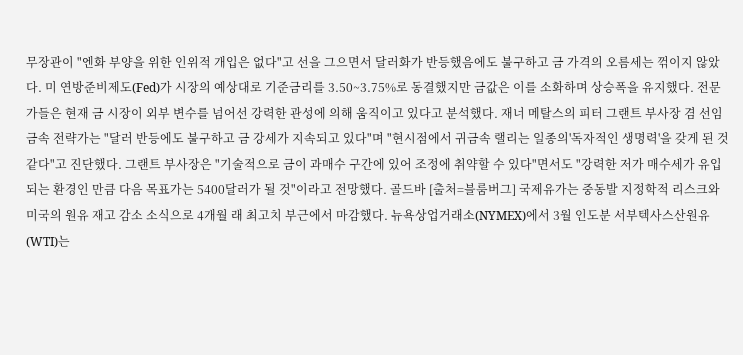무장관이 "엔화 부양을 위한 인위적 개입은 없다"고 선을 그으면서 달러화가 반등했음에도 불구하고 금 가격의 오름세는 꺾이지 않았다. 미 연방준비제도(Fed)가 시장의 예상대로 기준금리를 3.50~3.75%로 동결했지만 금값은 이를 소화하며 상승폭을 유지했다. 전문가들은 현재 금 시장이 외부 변수를 넘어선 강력한 관성에 의해 움직이고 있다고 분석했다. 재너 메탈스의 피터 그랜트 부사장 겸 선임 금속 전략가는 "달러 반등에도 불구하고 금 강세가 지속되고 있다"며 "현시점에서 귀금속 랠리는 일종의'독자적인 생명력'을 갖게 된 것 같다"고 진단했다. 그랜트 부사장은 "기술적으로 금이 과매수 구간에 있어 조정에 취약할 수 있다"면서도 "강력한 저가 매수세가 유입되는 환경인 만큼 다음 목표가는 5400달러가 될 것"이라고 전망했다. 골드바 [출처=블룸버그] 국제유가는 중동발 지정학적 리스크와 미국의 원유 재고 감소 소식으로 4개월 래 최고치 부근에서 마감했다. 뉴욕상업거래소(NYMEX)에서 3월 인도분 서부텍사스산원유(WTI)는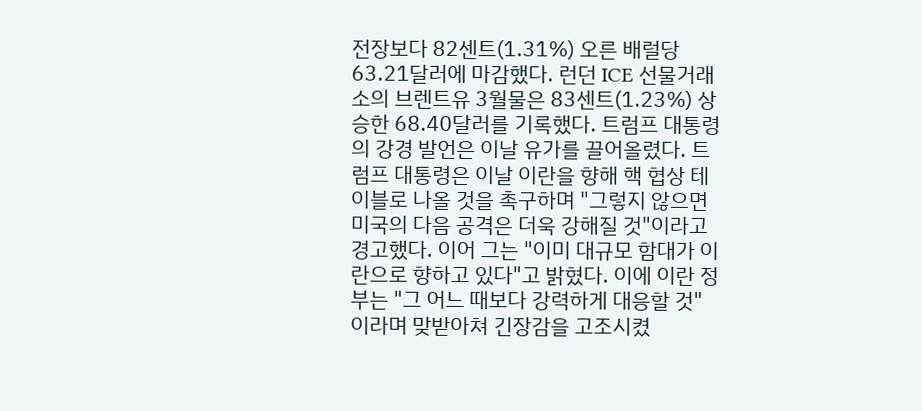전장보다 82센트(1.31%) 오른 배럴당 63.21달러에 마감했다. 런던 ICE 선물거래소의 브렌트유 3월물은 83센트(1.23%) 상승한 68.40달러를 기록했다. 트럼프 대통령의 강경 발언은 이날 유가를 끌어올렸다. 트럼프 대통령은 이날 이란을 향해 핵 협상 테이블로 나올 것을 촉구하며 "그렇지 않으면 미국의 다음 공격은 더욱 강해질 것"이라고 경고했다. 이어 그는 "이미 대규모 함대가 이란으로 향하고 있다"고 밝혔다. 이에 이란 정부는 "그 어느 때보다 강력하게 대응할 것"이라며 맞받아쳐 긴장감을 고조시켰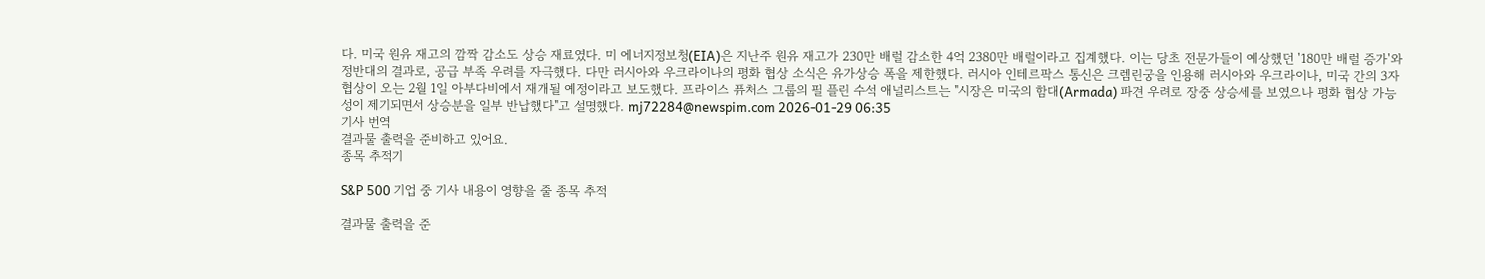다. 미국 원유 재고의 깜짝 감소도 상승 재료였다. 미 에너지정보청(EIA)은 지난주 원유 재고가 230만 배럴 감소한 4억 2380만 배럴이라고 집계했다. 이는 당초 전문가들이 예상했던 '180만 배럴 증가'와 정반대의 결과로, 공급 부족 우려를 자극했다. 다만 러시아와 우크라이나의 평화 협상 소식은 유가상승 폭을 제한했다. 러시아 인테르팍스 통신은 크렘린궁을 인용해 러시아와 우크라이나, 미국 간의 3자 협상이 오는 2월 1일 아부다비에서 재개될 예정이라고 보도했다. 프라이스 퓨처스 그룹의 필 플린 수석 애널리스트는 "시장은 미국의 함대(Armada) 파견 우려로 장중 상승세를 보였으나 평화 협상 가능성이 제기되면서 상승분을 일부 반납했다"고 설명했다. mj72284@newspim.com 2026-01-29 06:35
기사 번역
결과물 출력을 준비하고 있어요.
종목 추적기

S&P 500 기업 중 기사 내용이 영향을 줄 종목 추적

결과물 출력을 준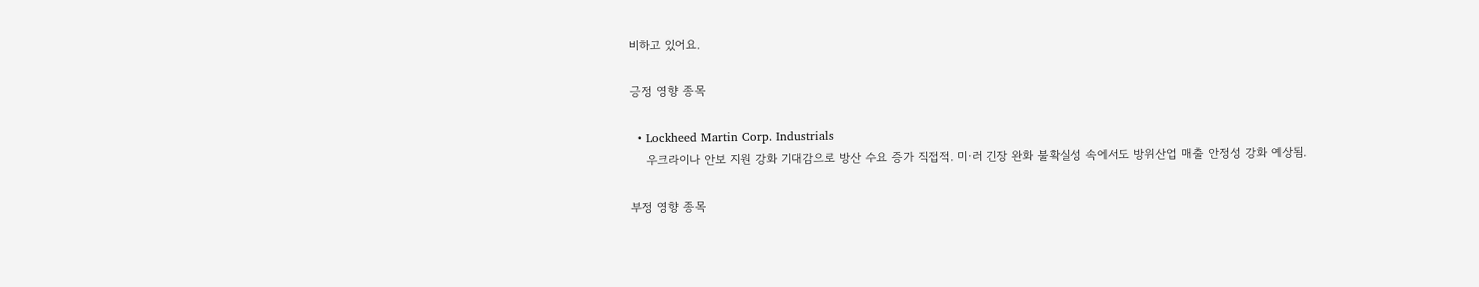비하고 있어요.

긍정 영향 종목

  • Lockheed Martin Corp. Industrials
    우크라이나 안보 지원 강화 기대감으로 방산 수요 증가 직접적. 미·러 긴장 완화 불확실성 속에서도 방위산업 매출 안정성 강화 예상됨.

부정 영향 종목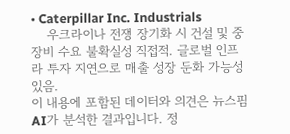• Caterpillar Inc. Industrials
    우크라이나 전쟁 장기화 시 건설 및 중장비 수요 불확실성 직접적. 글로벌 인프라 투자 지연으로 매출 성장 둔화 가능성 있음.
이 내용에 포함된 데이터와 의견은 뉴스핌 AI가 분석한 결과입니다. 정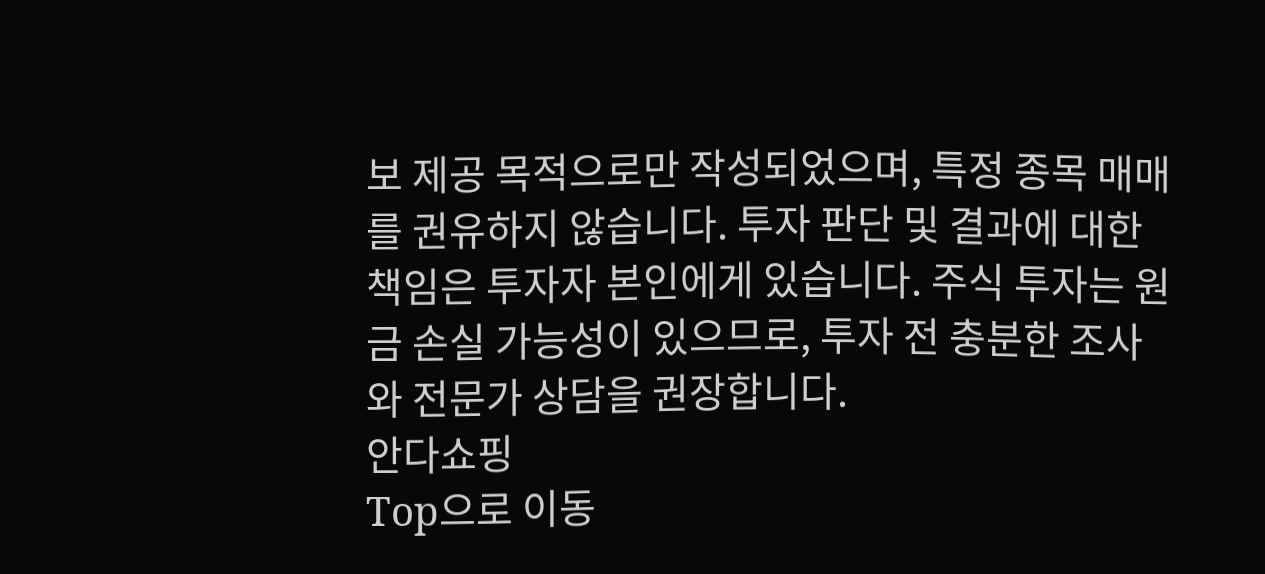보 제공 목적으로만 작성되었으며, 특정 종목 매매를 권유하지 않습니다. 투자 판단 및 결과에 대한 책임은 투자자 본인에게 있습니다. 주식 투자는 원금 손실 가능성이 있으므로, 투자 전 충분한 조사와 전문가 상담을 권장합니다.
안다쇼핑
Top으로 이동